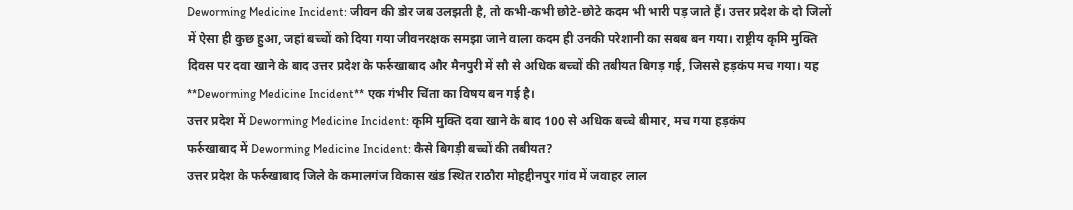Deworming Medicine Incident: जीवन की डोर जब उलझती है, तो कभी-कभी छोटे-छोटे कदम भी भारी पड़ जाते हैं। उत्तर प्रदेश के दो जिलों में ऐसा ही कुछ हुआ, जहां बच्चों को दिया गया जीवनरक्षक समझा जाने वाला कदम ही उनकी परेशानी का सबब बन गया। राष्ट्रीय कृमि मुक्ति दिवस पर दवा खाने के बाद उत्तर प्रदेश के फर्रुखाबाद और मैनपुरी में सौ से अधिक बच्चों की तबीयत बिगड़ गई, जिससे हड़कंप मच गया। यह **Deworming Medicine Incident** एक गंभीर चिंता का विषय बन गई है।
उत्तर प्रदेश में Deworming Medicine Incident: कृमि मुक्ति दवा खाने के बाद 100 से अधिक बच्चे बीमार, मच गया हड़कंप
फर्रुखाबाद में Deworming Medicine Incident: कैसे बिगड़ी बच्चों की तबीयत?
उत्तर प्रदेश के फर्रुखाबाद जिले के कमालगंज विकास खंड स्थित राठौरा मोहद्दीनपुर गांव में जवाहर लाल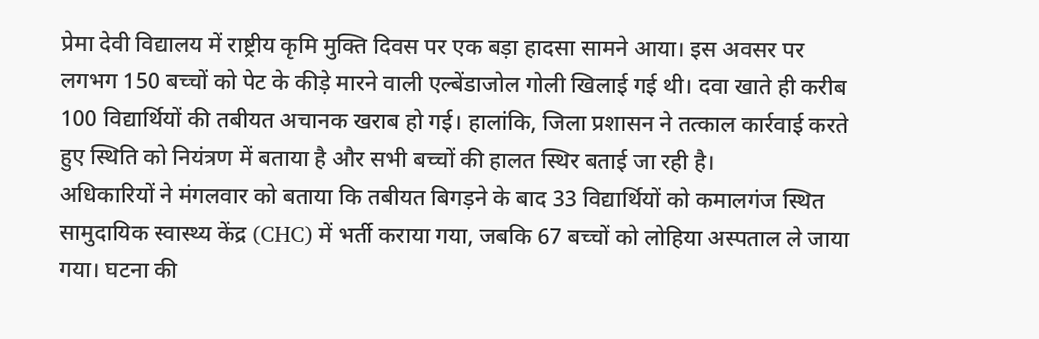प्रेमा देवी विद्यालय में राष्ट्रीय कृमि मुक्ति दिवस पर एक बड़ा हादसा सामने आया। इस अवसर पर लगभग 150 बच्चों को पेट के कीड़े मारने वाली एल्बेंडाजोल गोली खिलाई गई थी। दवा खाते ही करीब 100 विद्यार्थियों की तबीयत अचानक खराब हो गई। हालांकि, जिला प्रशासन ने तत्काल कार्रवाई करते हुए स्थिति को नियंत्रण में बताया है और सभी बच्चों की हालत स्थिर बताई जा रही है।
अधिकारियों ने मंगलवार को बताया कि तबीयत बिगड़ने के बाद 33 विद्यार्थियों को कमालगंज स्थित सामुदायिक स्वास्थ्य केंद्र (CHC) में भर्ती कराया गया, जबकि 67 बच्चों को लोहिया अस्पताल ले जाया गया। घटना की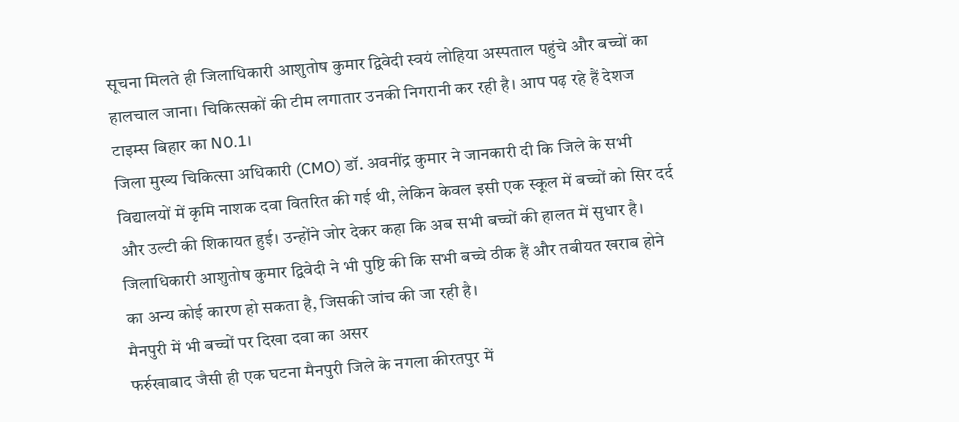सूचना मिलते ही जिलाधिकारी आशुतोष कुमार द्विवेदी स्वयं लोहिया अस्पताल पहुंचे और बच्चों का हालचाल जाना। चिकित्सकों की टीम लगातार उनकी निगरानी कर रही है। आप पढ़ रहे हैं देशज टाइम्स बिहार का N0.1।
जिला मुख्य चिकित्सा अधिकारी (CMO) डॉ. अवनींद्र कुमार ने जानकारी दी कि जिले के सभी विद्यालयों में कृमि नाशक दवा वितरित की गई थी, लेकिन केवल इसी एक स्कूल में बच्चों को सिर दर्द और उल्टी की शिकायत हुई। उन्होंने जोर देकर कहा कि अब सभी बच्चों की हालत में सुधार है। जिलाधिकारी आशुतोष कुमार द्विवेदी ने भी पुष्टि की कि सभी बच्चे ठीक हैं और तबीयत खराब होने का अन्य कोई कारण हो सकता है, जिसकी जांच की जा रही है।
मैनपुरी में भी बच्चों पर दिखा दवा का असर
फर्रुखाबाद जैसी ही एक घटना मैनपुरी जिले के नगला कीरतपुर में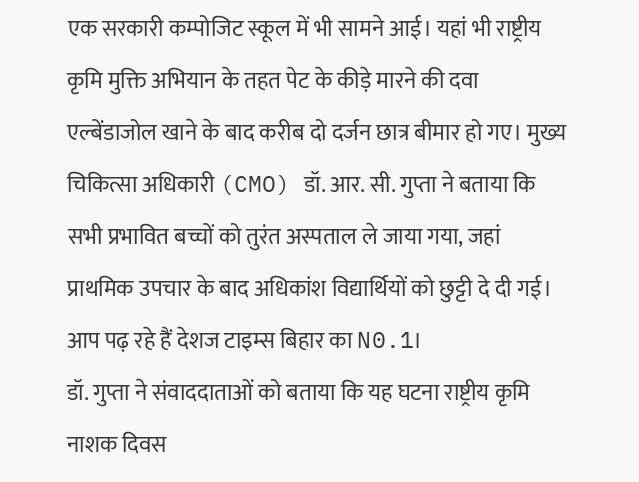एक सरकारी कम्पोजिट स्कूल में भी सामने आई। यहां भी राष्ट्रीय कृमि मुक्ति अभियान के तहत पेट के कीड़े मारने की दवा एल्बेंडाजोल खाने के बाद करीब दो दर्जन छात्र बीमार हो गए। मुख्य चिकित्सा अधिकारी (CMO) डॉ. आर. सी. गुप्ता ने बताया कि सभी प्रभावित बच्चों को तुरंत अस्पताल ले जाया गया, जहां प्राथमिक उपचार के बाद अधिकांश विद्यार्थियों को छुट्टी दे दी गई। आप पढ़ रहे हैं देशज टाइम्स बिहार का N0.1।
डॉ. गुप्ता ने संवाददाताओं को बताया कि यह घटना राष्ट्रीय कृमि नाशक दिवस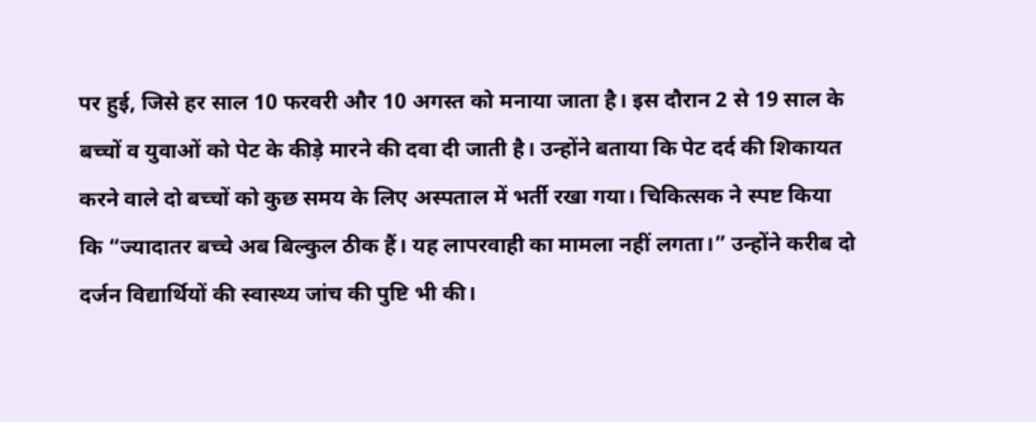पर हुई, जिसे हर साल 10 फरवरी और 10 अगस्त को मनाया जाता है। इस दौरान 2 से 19 साल के बच्चों व युवाओं को पेट के कीड़े मारने की दवा दी जाती है। उन्होंने बताया कि पेट दर्द की शिकायत करने वाले दो बच्चों को कुछ समय के लिए अस्पताल में भर्ती रखा गया। चिकित्सक ने स्पष्ट किया कि “ज्यादातर बच्चे अब बिल्कुल ठीक हैं। यह लापरवाही का मामला नहीं लगता।” उन्होंने करीब दो दर्जन विद्यार्थियों की स्वास्थ्य जांच की पुष्टि भी की।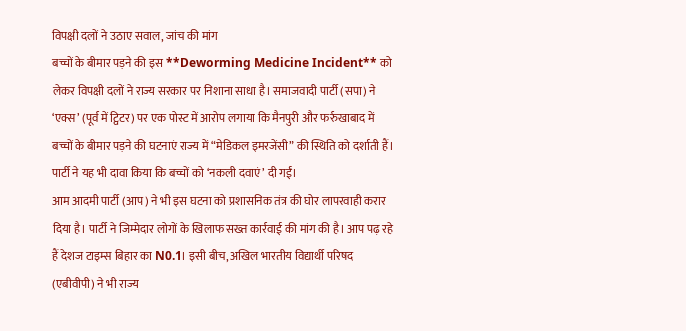विपक्षी दलों ने उठाए सवाल, जांच की मांग
बच्चों के बीमार पड़ने की इस **Deworming Medicine Incident** को लेकर विपक्षी दलों ने राज्य सरकार पर निशाना साधा है। समाजवादी पार्टी (सपा) ने ‘एक्स’ (पूर्व में ट्विटर) पर एक पोस्ट में आरोप लगाया कि मैनपुरी और फर्रुखाबाद में बच्चों के बीमार पड़ने की घटनाएं राज्य में “मेडिकल इमरजेंसी” की स्थिति को दर्शाती हैं। पार्टी ने यह भी दावा किया कि बच्चों को ‘नकली दवाएं’ दी गईं।
आम आदमी पार्टी (आप) ने भी इस घटना को प्रशासनिक तंत्र की घोर लापरवाही करार दिया है। पार्टी ने जिम्मेदार लोगों के खिलाफ सख्त कार्रवाई की मांग की है। आप पढ़ रहे हैं देशज टाइम्स बिहार का N0.1। इसी बीच, अखिल भारतीय विद्यार्थी परिषद (एबीवीपी) ने भी राज्य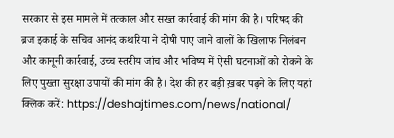सरकार से इस मामले में तत्काल और सख्त कार्रवाई की मांग की है। परिषद की ब्रज इकाई के सचिव आनंद कथरिया ने दोषी पाए जाने वालों के खिलाफ निलंबन और कानूनी कार्रवाई, उच्च स्तरीय जांच और भविष्य में ऐसी घटनाओं को रोकने के लिए पुख्ता सुरक्षा उपायों की मांग की है। देश की हर बड़ी ख़बर पढ़ने के लिए यहां क्लिक करें: https://deshajtimes.com/news/national/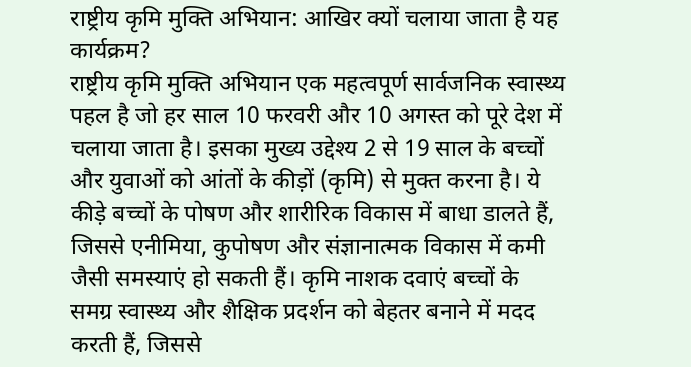राष्ट्रीय कृमि मुक्ति अभियान: आखिर क्यों चलाया जाता है यह कार्यक्रम?
राष्ट्रीय कृमि मुक्ति अभियान एक महत्वपूर्ण सार्वजनिक स्वास्थ्य पहल है जो हर साल 10 फरवरी और 10 अगस्त को पूरे देश में चलाया जाता है। इसका मुख्य उद्देश्य 2 से 19 साल के बच्चों और युवाओं को आंतों के कीड़ों (कृमि) से मुक्त करना है। ये कीड़े बच्चों के पोषण और शारीरिक विकास में बाधा डालते हैं, जिससे एनीमिया, कुपोषण और संज्ञानात्मक विकास में कमी जैसी समस्याएं हो सकती हैं। कृमि नाशक दवाएं बच्चों के समग्र स्वास्थ्य और शैक्षिक प्रदर्शन को बेहतर बनाने में मदद करती हैं, जिससे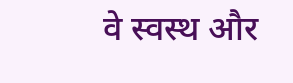वे स्वस्थ और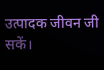उत्पादक जीवन जी सकें।